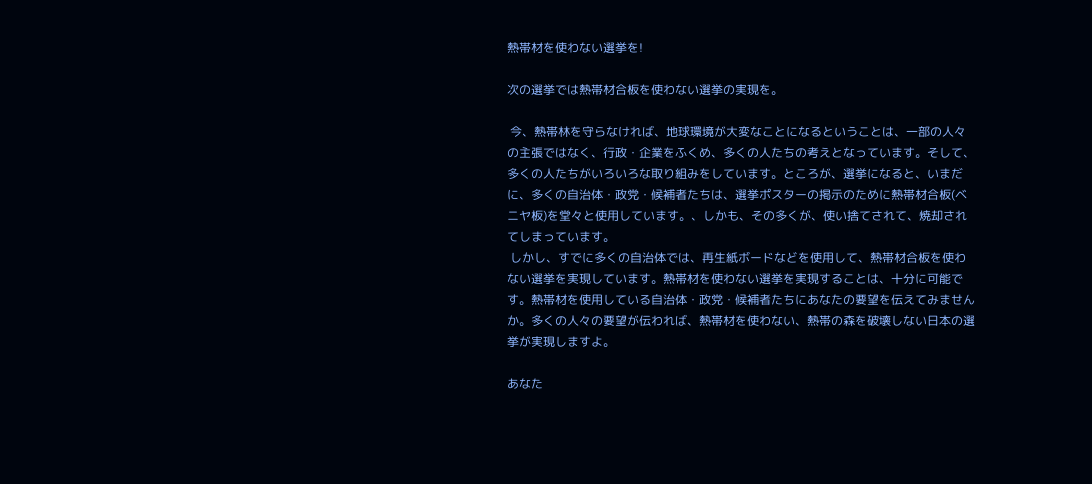熱帯材を使わない選挙を!

次の選挙では熱帯材合板を使わない選挙の実現を。

 今、熱帯林を守らなければ、地球環境が大変なことになるということは、一部の人々の主張ではなく、行政・企業をふくめ、多くの人たちの考えとなっています。そして、多くの人たちがいろいろな取り組みをしています。ところが、選挙になると、いまだに、多くの自治体・政党・候補者たちは、選挙ポスターの掲示のために熱帯材合板(ベニヤ板)を堂々と使用しています。、しかも、その多くが、使い捨てされて、焼却されてしまっています。
 しかし、すでに多くの自治体では、再生紙ボードなどを使用して、熱帯材合板を使わない選挙を実現しています。熱帯材を使わない選挙を実現することは、十分に可能です。熱帯材を使用している自治体・政党・候補者たちにあなたの要望を伝えてみませんか。多くの人々の要望が伝われば、熱帯材を使わない、熱帯の森を破壊しない日本の選挙が実現しますよ。

あなた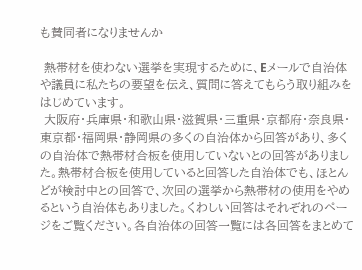も賛同者になりませんか

 熱帯材を使わない選挙を実現するために、Eメールで自治体や議員に私たちの要望を伝え、質問に答えてもらう取り組みをはじめています。
 大阪府・兵庫県・和歌山県・滋賀県・三重県・京都府・奈良県・東京都・福岡県・静岡県の多くの自治体から回答があり、多くの自治体で熱帯材合板を使用していないとの回答がありました。熱帯材合板を使用していると回答した自治体でも、ほとんどが検討中との回答で、次回の選挙から熱帯材の使用をやめるという自治体もありました。くわしい回答はそれぞれのページをご覧ください。各自治体の回答一覧には各回答をまとめて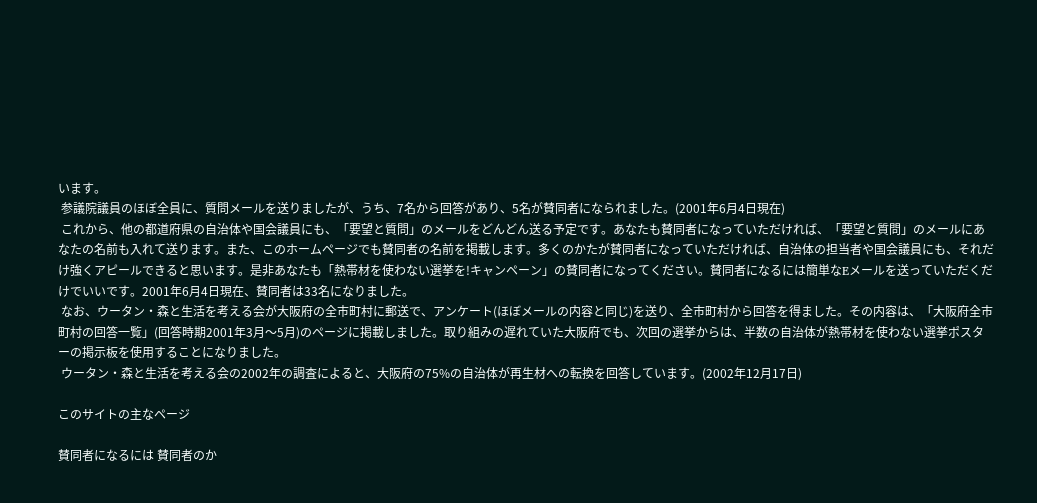います。
 参議院議員のほぼ全員に、質問メールを送りましたが、うち、7名から回答があり、5名が賛同者になられました。(2001年6月4日現在)
 これから、他の都道府県の自治体や国会議員にも、「要望と質問」のメールをどんどん送る予定です。あなたも賛同者になっていただければ、「要望と質問」のメールにあなたの名前も入れて送ります。また、このホームページでも賛同者の名前を掲載します。多くのかたが賛同者になっていただければ、自治体の担当者や国会議員にも、それだけ強くアピールできると思います。是非あなたも「熱帯材を使わない選挙を!キャンペーン」の賛同者になってください。賛同者になるには簡単なEメールを送っていただくだけでいいです。2001年6月4日現在、賛同者は33名になりました。
 なお、ウータン・森と生活を考える会が大阪府の全市町村に郵送で、アンケート(ほぼメールの内容と同じ)を送り、全市町村から回答を得ました。その内容は、「大阪府全市町村の回答一覧」(回答時期2001年3月〜5月)のページに掲載しました。取り組みの遅れていた大阪府でも、次回の選挙からは、半数の自治体が熱帯材を使わない選挙ポスターの掲示板を使用することになりました。
 ウータン・森と生活を考える会の2002年の調査によると、大阪府の75%の自治体が再生材への転換を回答しています。(2002年12月17日)

このサイトの主なページ

賛同者になるには 賛同者のか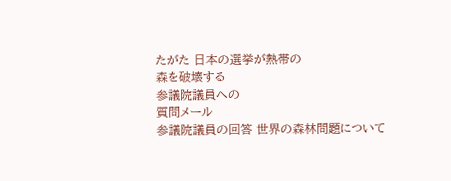たがた 日本の選挙が熱帯の
森を破壊する
参議院議員への
質問メール
参議院議員の回答 世界の森林問題について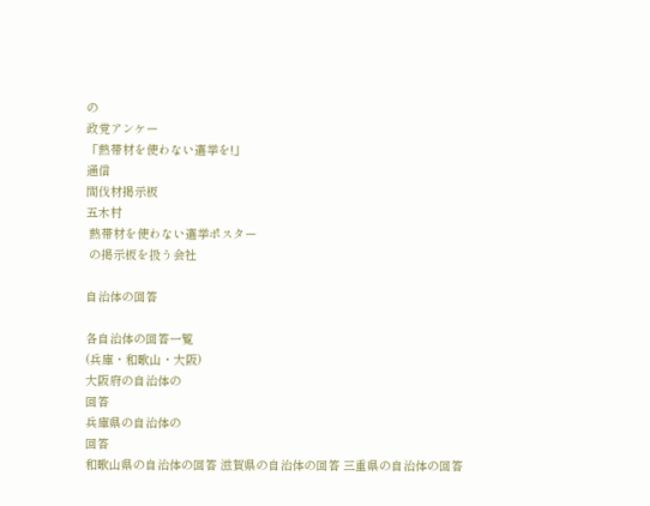の
政党アンケー
「熱帯材を使わない選挙を!」
通信
間伐材掲示板
五木村
 熱帯材を使わない選挙ポスター
 の掲示板を扱う会社

自治体の回答

各自治体の回答一覧
(兵庫・和歌山・大阪)
大阪府の自治体の
回答
兵庫県の自治体の
回答
和歌山県の自治体の回答 滋賀県の自治体の回答 三重県の自治体の回答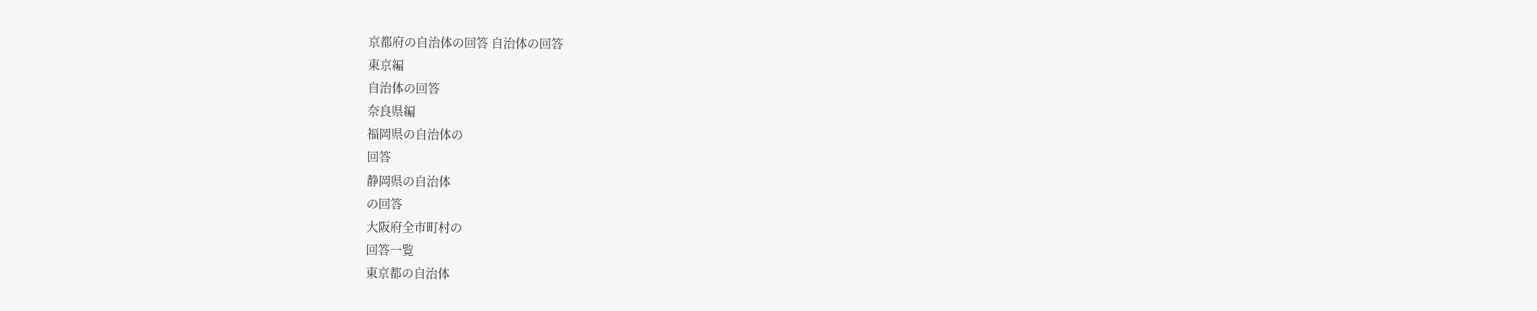京都府の自治体の回答 自治体の回答
東京編
自治体の回答
奈良県編
福岡県の自治体の
回答
静岡県の自治体
の回答
大阪府全市町村の
回答一覧
東京都の自治体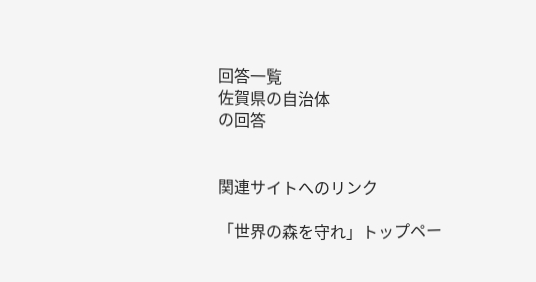回答一覧
佐賀県の自治体
の回答


関連サイトへのリンク

「世界の森を守れ」トップペー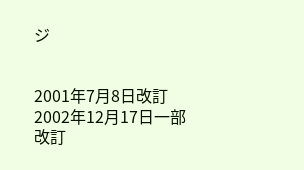ジ


2001年7月8日改訂
2002年12月17日一部改訂